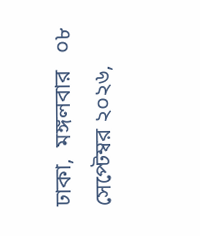ঢাকা,  মঙ্গলবার   ০৮ সেপ্টেম্বর ২০২৬,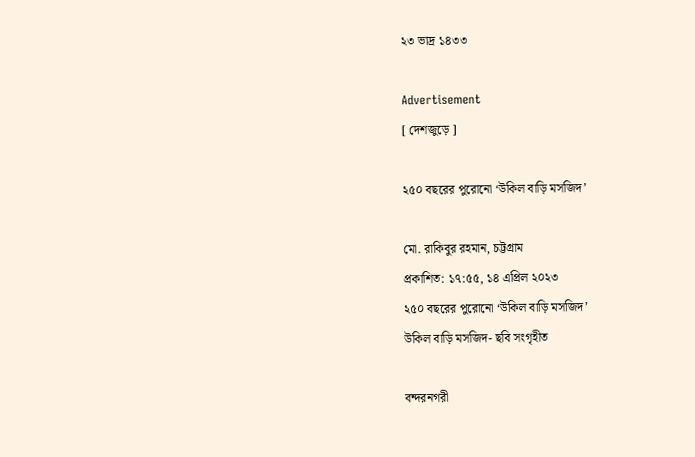২৩ ভাদ্র ১৪৩৩

Advertisement
[ দেশজুড়ে ]

২৫০ বছরের পুরোনো ‘উকিল বাড়ি মসজিদ’

মো. রাকিবুর রহমান, চট্টগ্রাম
প্রকাশিত: ১৭:৫৫, ১৪ এপ্রিল ২০২৩
২৫০ বছরের পুরোনো ‘উকিল বাড়ি মসজিদ’
উকিল বাড়ি মসজিদ- ছবি সংগৃহীত

বন্দরনগরী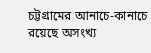চট্টগ্রামের আনাচে-কানাচে রয়েছে অসংখ্য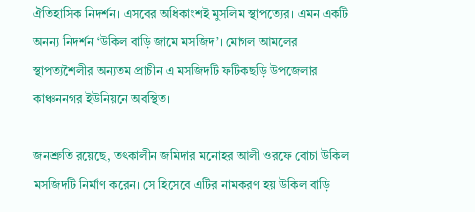ঐতিহাসিক নিদর্শন। এসবের অধিকাংশই মুসলিম স্থাপত্যের। এমন একটি অনন্য নিদর্শন ‘উকিল বাড়ি জামে মসজিদ’। মোগল আমলের স্থাপত্যশৈলীর অন্যতম প্রাচীন এ মসজিদটি ফটিকছড়ি উপজেলার কাঞ্চননগর ইউনিয়নে অবস্থিত।

জনশ্রুতি রয়েছে, তৎকালীন জমিদার মনোহর আলী ওরফে বোচা উকিল মসজিদটি নির্মাণ করেন। সে হিসেবে এটির নামকরণ হয় উকিল বাড়ি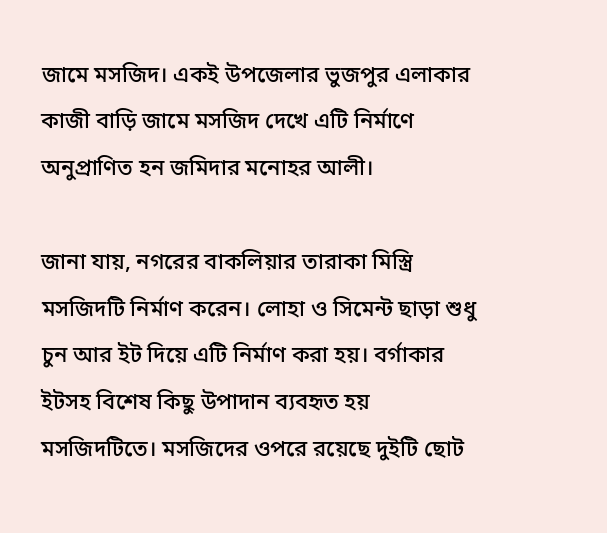জামে মসজিদ। একই উপজেলার ভুজপুর এলাকার কাজী বাড়ি জামে মসজিদ দেখে এটি নির্মাণে অনুপ্রাণিত হন জমিদার মনোহর আলী।

জানা যায়, নগরের বাকলিয়ার তারাকা মিস্ত্রি মসজিদটি নির্মাণ করেন। লোহা ও সিমেন্ট ছাড়া শুধু চুন আর ইট দিয়ে এটি নির্মাণ করা হয়। বর্গাকার ইটসহ বিশেষ কিছু উপাদান ব্যবহৃত হয় মসজিদটিতে। মসজিদের ওপরে রয়েছে দুইটি ছোট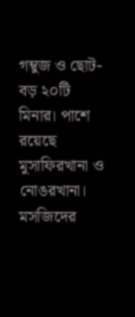গম্বুজ ও ছোট-বড় ২০টি মিনার। পাশে রয়েছে মুসাফিরখানা ও নোঙরখানা। মসজিদের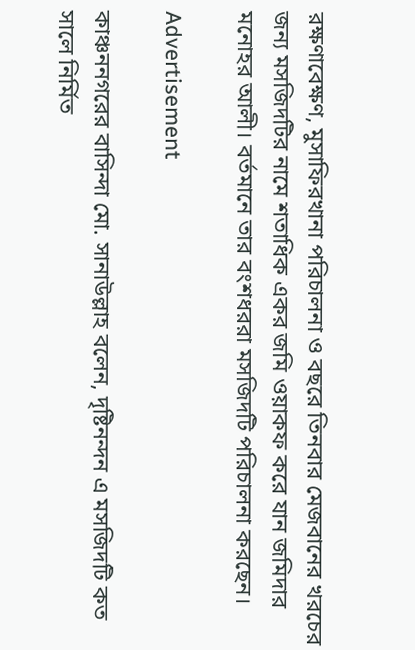রক্ষণাবেক্ষণ, মুসাফিরখানা পরিচালনা ও বছরে তিনবার মেজবানের খরচের জন্য মসজিদটির নামে শতাধিক একর জমি ওয়াকফ করে যান জমিদার মনোহর আলী। বর্তমানে তার বংশধররা মসজিদটি পরিচালনা করছেন।

Advertisement

কাঞ্চননগরের বাসিন্দা মো. সানাউল্লাহ বলেন, দৃষ্টিনন্দন এ মসজিদটি কত সালে নির্মিত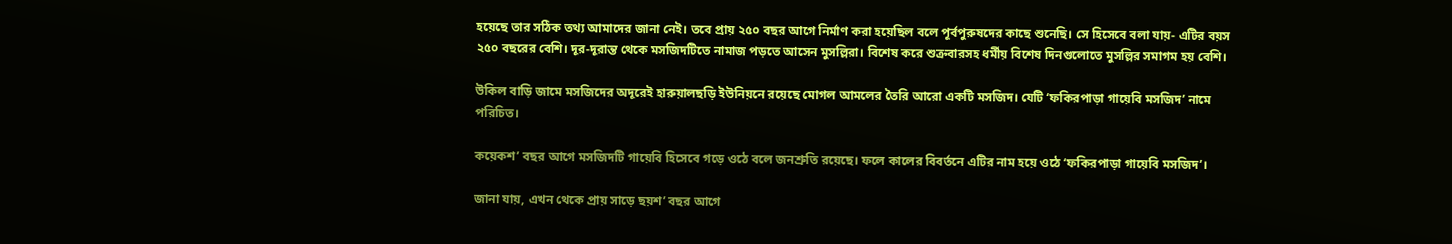হয়েছে তার সঠিক তথ্য আমাদের জানা নেই। তবে প্রায় ২৫০ বছর আগে নির্মাণ করা হয়েছিল বলে পূর্বপুরুষদের কাছে শুনেছি। সে হিসেবে বলা যায়- এটির বয়স ২৫০ বছরের বেশি। দূর-দূরান্ত থেকে মসজিদটিতে নামাজ পড়তে আসেন মুসল্লিরা। বিশেষ করে শুক্রবারসহ ধর্মীয় বিশেষ দিনগুলোতে মুসল্লির সমাগম হয় বেশি।

উকিল বাড়ি জামে মসজিদের অদূরেই হারুয়ালছড়ি ইউনিয়নে রয়েছে মোগল আমলের তৈরি আরো একটি মসজিদ। যেটি ‘ফকিরপাড়া গায়েবি মসজিদ’ নামে পরিচিত।

কয়েকশ’ বছর আগে মসজিদটি গায়েবি হিসেবে গড়ে ওঠে বলে জনশ্রুতি রয়েছে। ফলে কালের বিবর্তনে এটির নাম হয়ে ওঠে ‘ফকিরপাড়া গায়েবি মসজিদ’।

জানা যায়, এখন থেকে প্রায় সাড়ে ছয়শ’ বছর আগে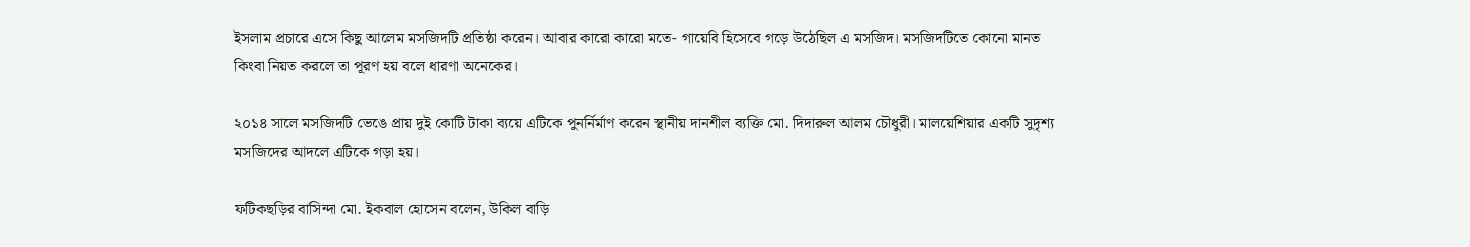ইসলাম প্রচারে এসে কিছু আলেম মসজিদটি প্রতিষ্ঠা করেন। আবার কারো কারো মতে- গায়েবি হিসেবে গড়ে উঠেছিল এ মসজিদ। মসজিদটিতে কোনো মানত কিংবা নিয়ত করলে তা পূরণ হয় বলে ধারণা অনেকের।

২০১৪ সালে মসজিদটি ভেঙে প্রায় দুই কোটি টাকা ব্যয়ে এটিকে পুনর্নির্মাণ করেন স্থানীয় দানশীল ব্যক্তি মো. দিদারুল আলম চৌধুরী। মালয়েশিয়ার একটি সুদৃশ্য মসজিদের আদলে এটিকে গড়া হয়।

ফটিকছড়ির বাসিন্দা মো. ইকবাল হোসেন বলেন, উকিল বাড়ি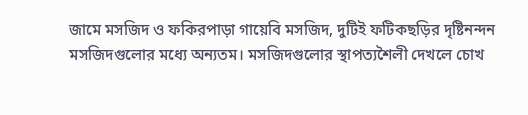জামে মসজিদ ও ফকিরপাড়া গায়েবি মসজিদ, দুটিই ফটিকছড়ির দৃষ্টিনন্দন মসজিদগুলোর মধ্যে অন্যতম। মসজিদগুলোর স্থাপত্যশৈলী দেখলে চোখ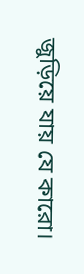জুড়িয়ে যায় যে কারো।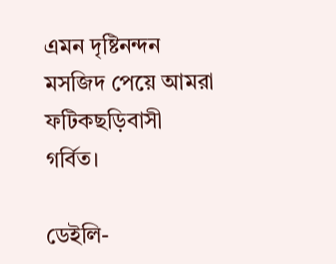এমন দৃষ্টিনন্দন মসজিদ পেয়ে আমরা ফটিকছড়িবাসী গর্বিত।

ডেইলি-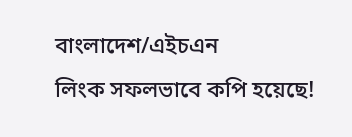বাংলাদেশ/এইচএন
লিংক সফলভাবে কপি হয়েছে!